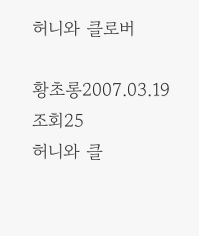허니와 클로버

황초롱2007.03.19
조회25
허니와 클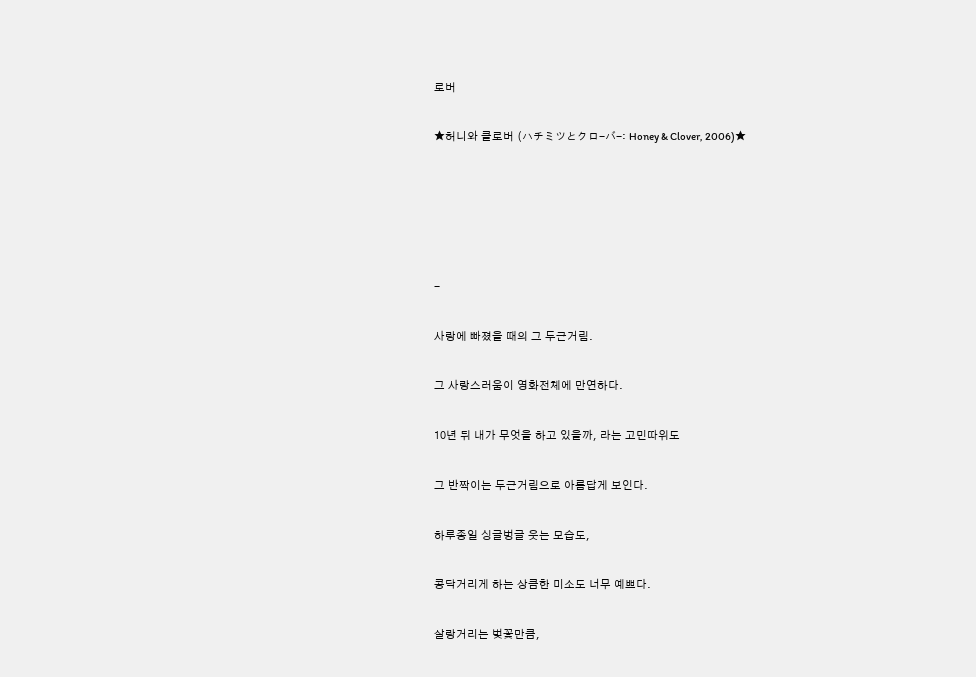로버

★허니와 클로버 (ハチミツとクロ-バ-: Honey & Clover, 2006)★





-

사랑에 빠졌을 때의 그 두근거림.

그 사랑스러움이 영화전체에 만연하다.

10년 뒤 내가 무엇을 하고 있을까, 라는 고민따위도

그 반짝이는 두근거림으로 아름답게 보인다.

하루종일 싱글벙글 웃는 모습도,

콩닥거리게 하는 상큼한 미소도 너무 예쁘다.

살랑거리는 벚꽃만큼,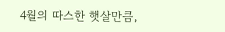4월의 따스한 햇살만큼,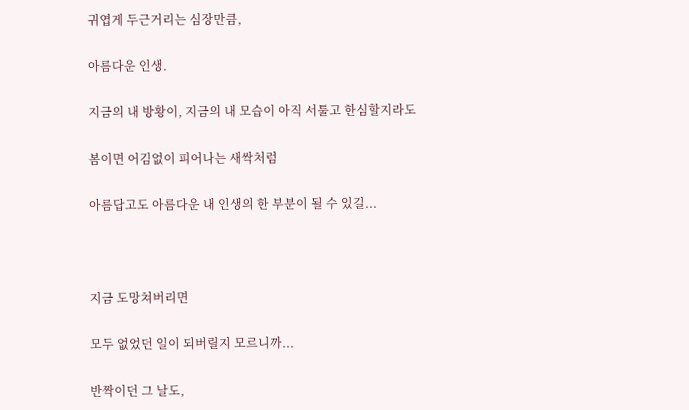귀엽게 두근거리는 심장만큼,

아름다운 인생.

지금의 내 방황이, 지금의 내 모습이 아직 서툴고 한심할지라도

봄이면 어김없이 피어나는 새싹처럼

아름답고도 아름다운 내 인생의 한 부분이 될 수 있길...



지금 도망쳐버리면

모두 없었던 일이 되버릴지 모르니까...

반짝이던 그 날도,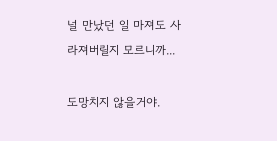널 만났던 일 마져도 사라져버릴지 모르니까...

도망치지 않을거야.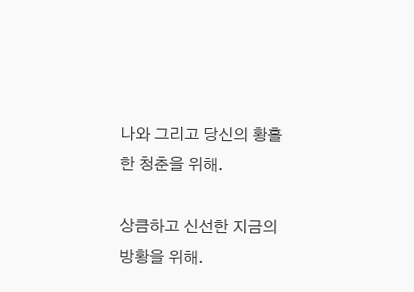나와 그리고 당신의 황홀한 청춘을 위해.

상큼하고 신선한 지금의 방황을 위해.